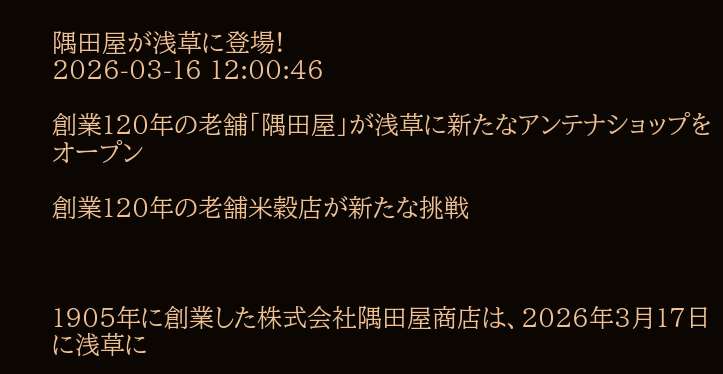隅田屋が浅草に登場!
2026-03-16 12:00:46

創業120年の老舗「隅田屋」が浅草に新たなアンテナショップをオープン

創業120年の老舗米穀店が新たな挑戦



1905年に創業した株式会社隅田屋商店は、2026年3月17日に浅草に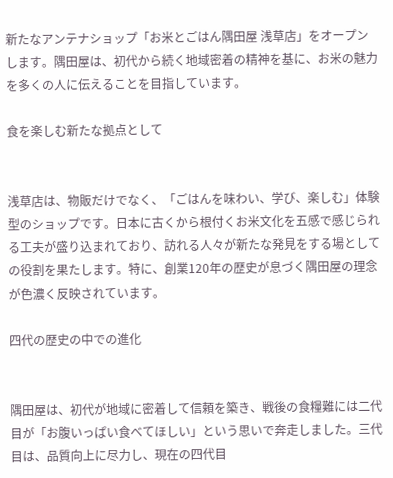新たなアンテナショップ「お米とごはん隅田屋 浅草店」をオープンします。隅田屋は、初代から続く地域密着の精神を基に、お米の魅力を多くの人に伝えることを目指しています。

食を楽しむ新たな拠点として


浅草店は、物販だけでなく、「ごはんを味わい、学び、楽しむ」体験型のショップです。日本に古くから根付くお米文化を五感で感じられる工夫が盛り込まれており、訪れる人々が新たな発見をする場としての役割を果たします。特に、創業120年の歴史が息づく隅田屋の理念が色濃く反映されています。

四代の歴史の中での進化


隅田屋は、初代が地域に密着して信頼を築き、戦後の食糧難には二代目が「お腹いっぱい食べてほしい」という思いで奔走しました。三代目は、品質向上に尽力し、現在の四代目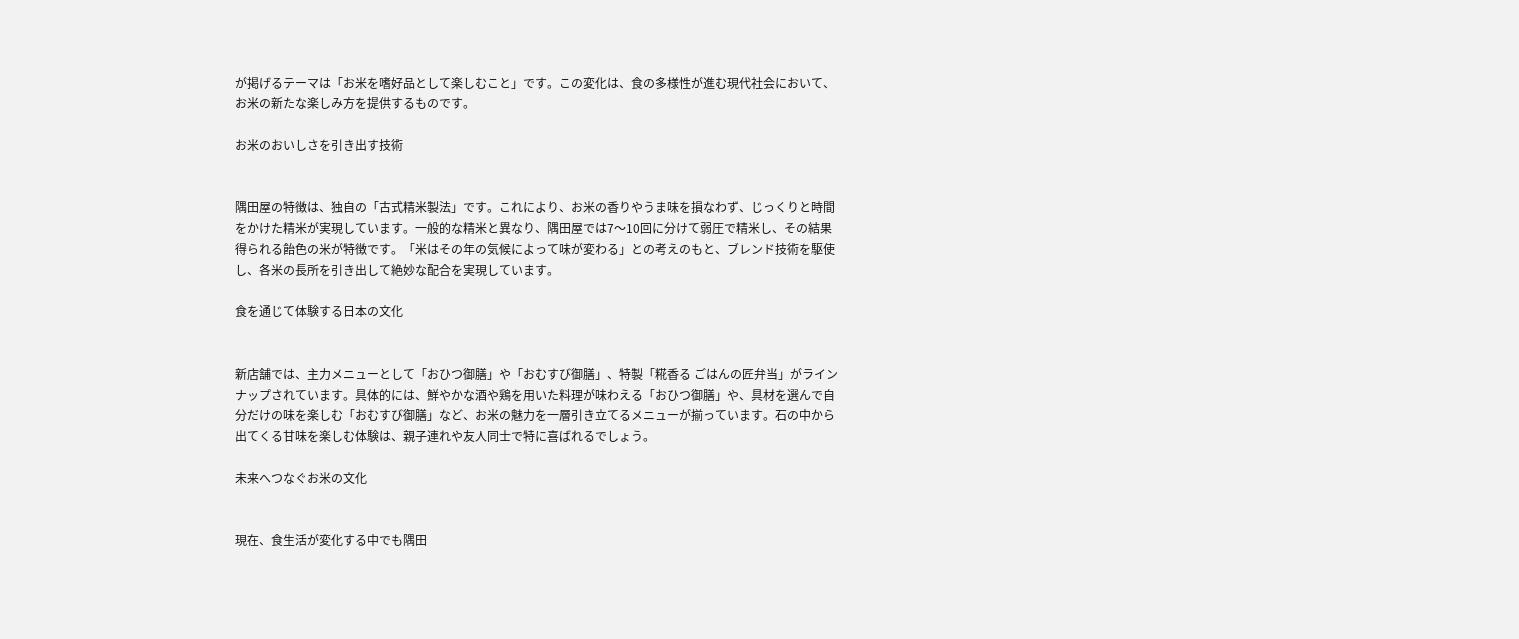が掲げるテーマは「お米を嗜好品として楽しむこと」です。この変化は、食の多様性が進む現代社会において、お米の新たな楽しみ方を提供するものです。

お米のおいしさを引き出す技術


隅田屋の特徴は、独自の「古式精米製法」です。これにより、お米の香りやうま味を損なわず、じっくりと時間をかけた精米が実現しています。一般的な精米と異なり、隅田屋では7〜10回に分けて弱圧で精米し、その結果得られる飴色の米が特徴です。「米はその年の気候によって味が変わる」との考えのもと、ブレンド技術を駆使し、各米の長所を引き出して絶妙な配合を実現しています。

食を通じて体験する日本の文化


新店舗では、主力メニューとして「おひつ御膳」や「おむすび御膳」、特製「糀香る ごはんの匠弁当」がラインナップされています。具体的には、鮮やかな酒や鶏を用いた料理が味わえる「おひつ御膳」や、具材を選んで自分だけの味を楽しむ「おむすび御膳」など、お米の魅力を一層引き立てるメニューが揃っています。石の中から出てくる甘味を楽しむ体験は、親子連れや友人同士で特に喜ばれるでしょう。

未来へつなぐお米の文化


現在、食生活が変化する中でも隅田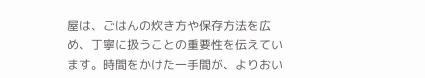屋は、ごはんの炊き方や保存方法を広め、丁寧に扱うことの重要性を伝えています。時間をかけた一手間が、よりおい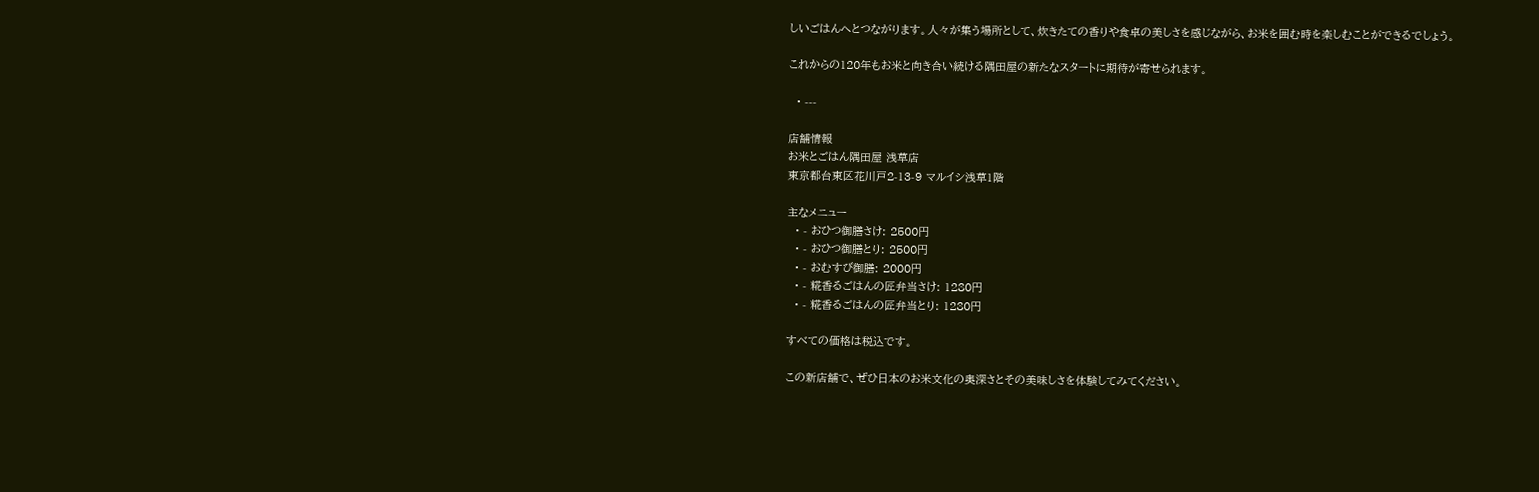しいごはんへとつながります。人々が集う場所として、炊きたての香りや食卓の美しさを感じながら、お米を囲む時を楽しむことができるでしょう。

これからの120年もお米と向き合い続ける隅田屋の新たなスタートに期待が寄せられます。

  • ---

店舗情報
お米とごはん隅田屋 浅草店
東京都台東区花川戸2-13-9 マルイシ浅草1階

主なメニュー
  • - おひつ御膳さけ: 2500円
  • - おひつ御膳とり: 2500円
  • - おむすび御膳: 2000円
  • - 糀香るごはんの匠弁当さけ: 1280円
  • - 糀香るごはんの匠弁当とり: 1280円

すべての価格は税込です。

この新店舗で、ぜひ日本のお米文化の奥深さとその美味しさを体験してみてください。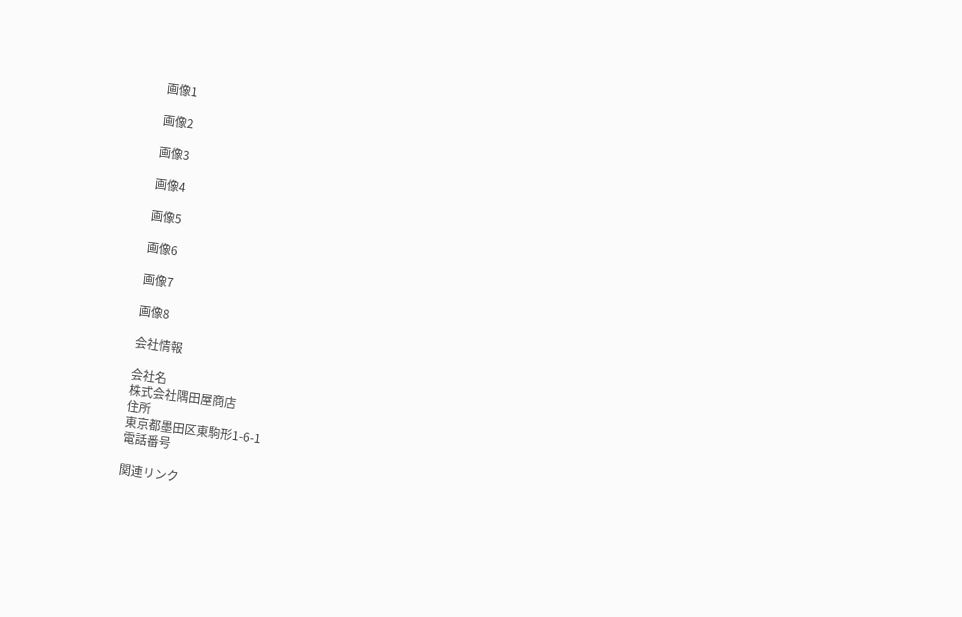画像1

画像2

画像3

画像4

画像5

画像6

画像7

画像8

会社情報

会社名
株式会社隅田屋商店
住所
東京都墨田区東駒形1-6-1
電話番号

関連リンク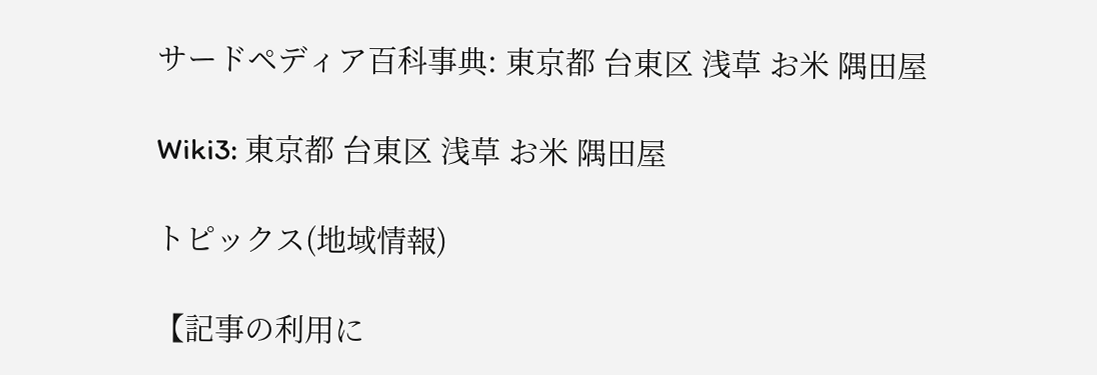サードペディア百科事典: 東京都 台東区 浅草 お米 隅田屋

Wiki3: 東京都 台東区 浅草 お米 隅田屋

トピックス(地域情報)

【記事の利用に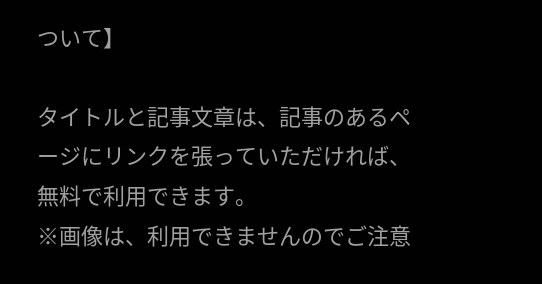ついて】

タイトルと記事文章は、記事のあるページにリンクを張っていただければ、無料で利用できます。
※画像は、利用できませんのでご注意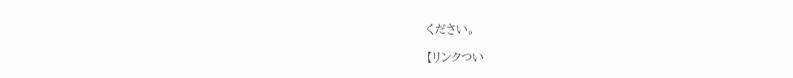ください。

【リンクつい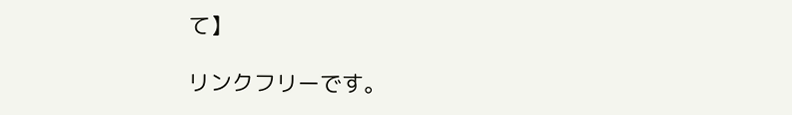て】

リンクフリーです。